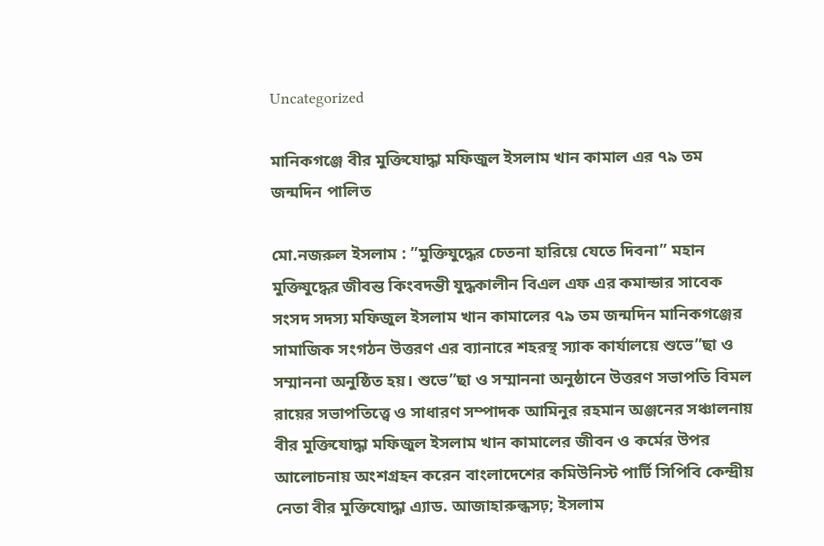Uncategorized

মানিকগঞ্জে বীর মুক্তিযোদ্ধা মফিজুল ইসলাম খান কামাল এর ৭৯ তম জন্মদিন পালিত

মো.নজরুল ইসলাম : ”মুক্তিযুদ্ধের চেতনা হারিয়ে যেতে দিবনা” মহান মুক্তিযুদ্ধের জীবন্ত কিংবদন্তী যুদ্ধকালীন বিএল এফ এর কমান্ডার সাবেক সংসদ সদস্য মফিজুল ইসলাম খান কামালের ৭৯ তম জন্মদিন মানিকগঞ্জের সামাজিক সংগঠন উত্তরণ এর ব্যানারে শহরস্থ স্যাক কার্যালয়ে শুভে”ছা ও সম্মাননা অনুষ্ঠিত হয়। শুভে”ছা ও সম্মাননা অনুষ্ঠানে উত্তরণ সভাপতি বিমল রায়ের সভাপতিত্ত্বে ও সাধারণ সম্পাদক আমিনুর রহমান অঞ্জনের সঞ্চালনায় বীর মুক্তিযোদ্ধা মফিজুল ইসলাম খান কামালের জীবন ও কর্মের উপর আলোচনায় অংশগ্রহন করেন বাংলাদেশের কমিউনিস্ট পার্টি সিপিবি কেন্দ্রীয় নেতা বীর মুক্তিযোদ্ধা এ্যাড. আজাহারুল্ধসঢ়; ইসলাম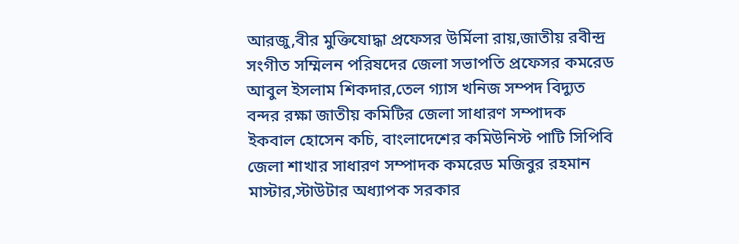আরজু,বীর মুক্তিযোদ্ধা প্রফেসর উর্মিলা রায়,জাতীয় রবীন্দ্র সংগীত সম্মিলন পরিষদের জেলা সভাপতি প্রফেসর কমরেড আবুল ইসলাম শিকদার,তেল গ্যাস খনিজ সম্পদ বিদ্যুত বন্দর রক্ষা জাতীয় কমিটির জেলা সাধারণ সম্পাদক ইকবাল হোসেন কচি, বাংলাদেশের কমিউনিস্ট পাটি সিপিবি জেলা শাখার সাধারণ সম্পাদক কমরেড মজিবুর রহমান মাস্টার,স্টাউটার অধ্যাপক সরকার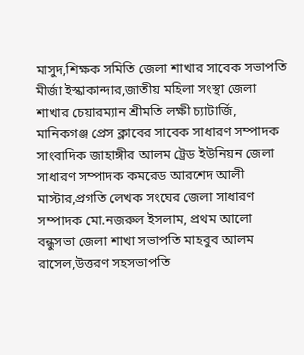মাসুদ,শিক্ষক সমিতি জেলা শাখার সাবেক সভাপতি মীর্জা ইস্কাকান্দার,জাতীয় মহিলা সংস্থা জেলা শাখার চেয়ারম্যান শ্রীমতি লক্ষী চ্যাটার্জি, মানিকগঞ্জ প্রেস ক্লাবের সাবেক সাধারণ সম্পাদক সাংবাদিক জাহাঙ্গীর আলম ট্রেড ইউনিয়ন জেলা সাধারণ সম্পাদক কমরেড আরশেদ আলী মাস্টার,প্রগতি লেখক সংঘের জেলা সাধারণ সম্পাদক মো.নজরুল ইসলাম, প্রথম আলো বন্ধুসভা জেলা শাখা সভাপতি মাহবুব আলম রাসেল,উত্তরণ সহসভাপতি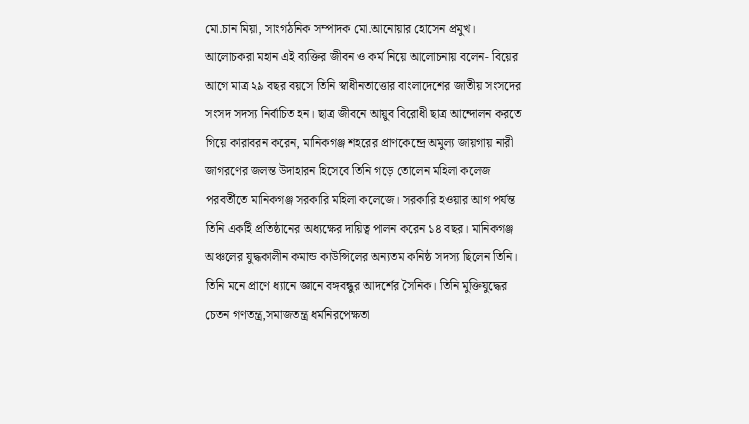মো.চান মিয়া, সাংগঠনিক সম্পাদক মো.আনোয়ার হোসেন প্রমুখ।
আলোচকরা মহান এই ব্যক্তির জীবন ও কর্ম নিয়ে আলোচনায় বলেন- বিয়ের আগে মাত্র ২৯ বছর বয়সে তিনি স্বাধীনতাত্তোর বাংলাদেশের জাতীয় সংসদের সংসদ সদস্য নির্বাচিত হন। ছাত্র জীবনে আয়ুব বিরোধী ছাত্র আন্দোলন করতে গিয়ে কারাবরন করেন, মানিকগঞ্জ শহরের প্রাণকেন্দ্রে অমুল্য জায়গায় নারী জাগরণের জলন্ত উদাহারন হিসেবে তিনি গড়ে তোলেন মহিলা কলেজ পরবর্তীতে মানিকগঞ্জ সরকারি মহিলা কলেজে। সরকারি হওয়ার আগ পর্যন্ত তিনি একইি প্রতিষ্ঠানের অধ্যক্ষের দায়িত্ব পালন করেন ১৪ বছর। মানিকগঞ্জ অঞ্চলের যুদ্ধকালীন কমান্ড কাউন্সিলের অন্যতম কনিষ্ঠ সদস্য ছিলেন তিনি। তিনি মনে প্রাণে ধ্যানে জ্ঞানে বঙ্গবন্ধুর আদর্শের সৈনিক। তিনি মুক্তিযুদ্ধের চেতন গণতন্ত্র,সমাজতন্ত্র ধর্মনিরপেক্ষতা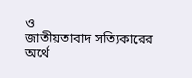ও
জাতীয়তাবাদ সত্যিকারের অর্থে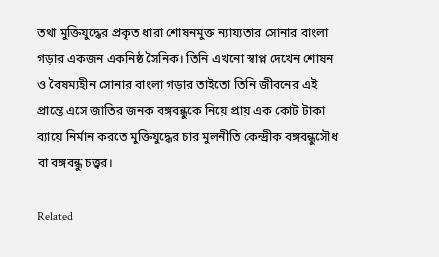তথা মুক্তিযুদ্ধের প্রকৃত ধারা শোষনমুক্ত ন্যায্যতার সোনার বাংলা গড়ার একজন একনিষ্ঠ সৈনিক। তিনি এখনো স্বাপ্ন দেখেন শোষন ও বৈষম্যহীন সোনার বাংলা গড়ার তাইতো তিনি জীবনের এই প্রান্তে এসে জাতির জনক বঙ্গবন্ধুকে নিয়ে প্রায় এক কোট টাকা ব্যায়ে নির্মান করতে মুক্তিযুদ্ধের চার মুলনীতি কেন্দ্রীক বঙ্গবন্ধুসৌধ বা বঙ্গবন্ধু চত্ত্বর।

Related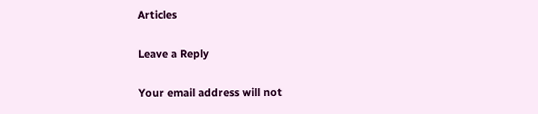Articles

Leave a Reply

Your email address will not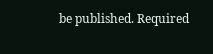be published. Required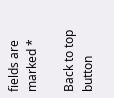fields are marked *

Back to top button